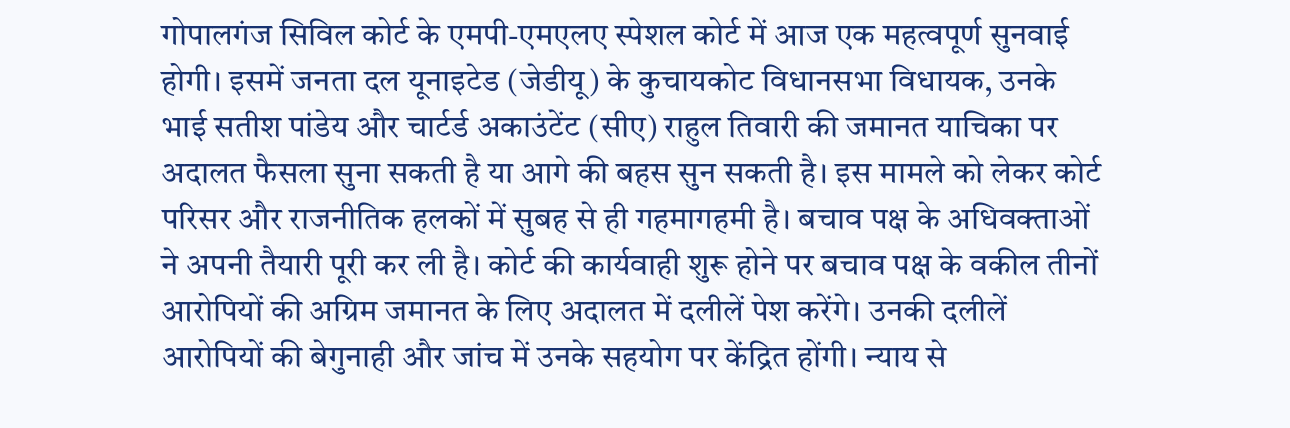गोपालगंज सिविल कोर्ट के एमपी-एमएलए स्पेशल कोर्ट में आज एक महत्वपूर्ण सुनवाई होगी। इसमें जनता दल यूनाइटेड (जेडीयू) के कुचायकोट विधानसभा विधायक, उनके भाई सतीश पांडेय और चार्टर्ड अकाउंटेंट (सीए) राहुल तिवारी की जमानत याचिका पर अदालत फैसला सुना सकती है या आगे की बहस सुन सकती है। इस मामले को लेकर कोर्ट परिसर और राजनीतिक हलकों में सुबह से ही गहमागहमी है। बचाव पक्ष के अधिवक्ताओं ने अपनी तैयारी पूरी कर ली है। कोर्ट की कार्यवाही शुरू होने पर बचाव पक्ष के वकील तीनों आरोपियों की अग्रिम जमानत के लिए अदालत में दलीलें पेश करेंगे। उनकी दलीलें आरोपियों की बेगुनाही और जांच में उनके सहयोग पर केंद्रित होंगी। न्याय से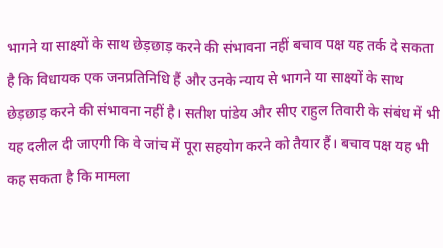भागने या साक्ष्यों के साथ छेड़छाड़ करने की संभावना नहीं बचाव पक्ष यह तर्क दे सकता है कि विधायक एक जनप्रतिनिधि हैं और उनके न्याय से भागने या साक्ष्यों के साथ छेड़छाड़ करने की संभावना नहीं है। सतीश पांडेय और सीए राहुल तिवारी के संबंध में भी यह दलील दी जाएगी कि वे जांच में पूरा सहयोग करने को तैयार हैं। बचाव पक्ष यह भी कह सकता है कि मामला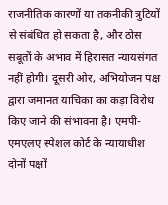राजनीतिक कारणों या तकनीकी त्रुटियों से संबंधित हो सकता है, और ठोस सबूतों के अभाव में हिरासत न्यायसंगत नहीं होगी। दूसरी ओर, अभियोजन पक्ष द्वारा जमानत याचिका का कड़ा विरोध किए जाने की संभावना है। एमपी-एमएलए स्पेशल कोर्ट के न्यायाधीश दोनों पक्षों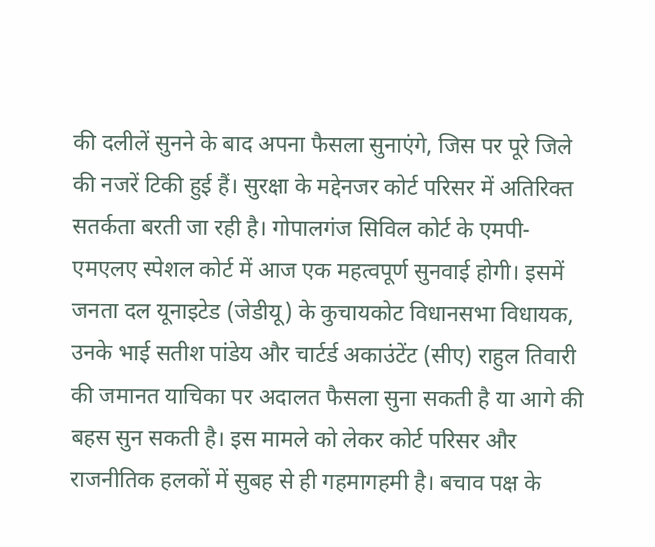की दलीलें सुनने के बाद अपना फैसला सुनाएंगे, जिस पर पूरे जिले की नजरें टिकी हुई हैं। सुरक्षा के मद्देनजर कोर्ट परिसर में अतिरिक्त सतर्कता बरती जा रही है। गोपालगंज सिविल कोर्ट के एमपी-एमएलए स्पेशल कोर्ट में आज एक महत्वपूर्ण सुनवाई होगी। इसमें जनता दल यूनाइटेड (जेडीयू) के कुचायकोट विधानसभा विधायक, उनके भाई सतीश पांडेय और चार्टर्ड अकाउंटेंट (सीए) राहुल तिवारी की जमानत याचिका पर अदालत फैसला सुना सकती है या आगे की बहस सुन सकती है। इस मामले को लेकर कोर्ट परिसर और राजनीतिक हलकों में सुबह से ही गहमागहमी है। बचाव पक्ष के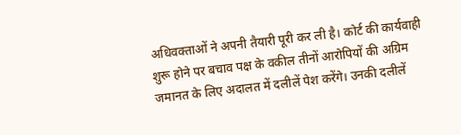अधिवक्ताओं ने अपनी तैयारी पूरी कर ली है। कोर्ट की कार्यवाही शुरू होने पर बचाव पक्ष के वकील तीनों आरोपियों की अग्रिम जमानत के लिए अदालत में दलीलें पेश करेंगे। उनकी दलीलें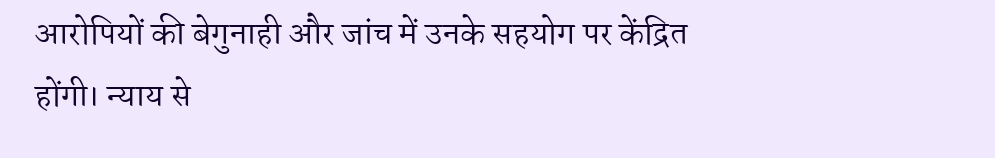आरोपियों की बेगुनाही और जांच में उनके सहयोग पर केंद्रित होंगी। न्याय से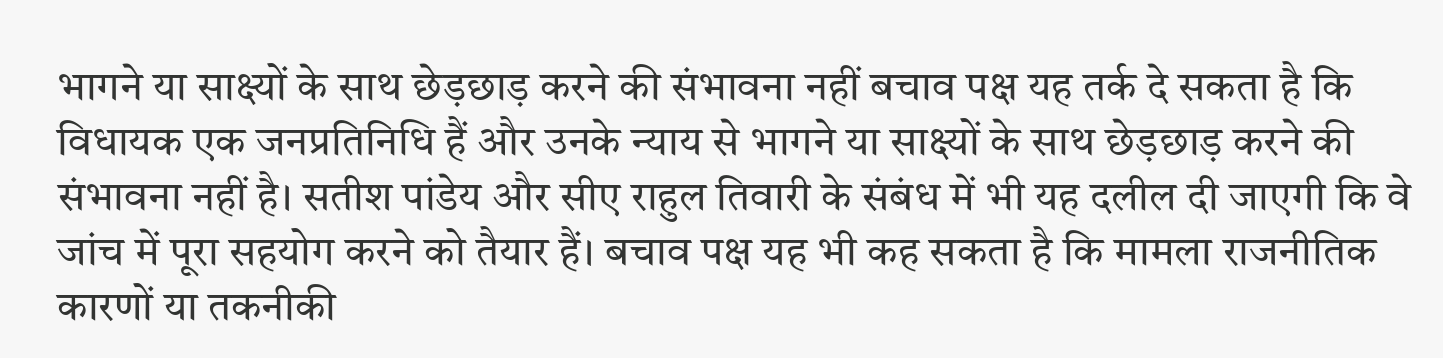भागने या साक्ष्यों के साथ छेड़छाड़ करने की संभावना नहीं बचाव पक्ष यह तर्क दे सकता है कि विधायक एक जनप्रतिनिधि हैं और उनके न्याय से भागने या साक्ष्यों के साथ छेड़छाड़ करने की संभावना नहीं है। सतीश पांडेय और सीए राहुल तिवारी के संबंध में भी यह दलील दी जाएगी कि वे जांच में पूरा सहयोग करने को तैयार हैं। बचाव पक्ष यह भी कह सकता है कि मामला राजनीतिक कारणों या तकनीकी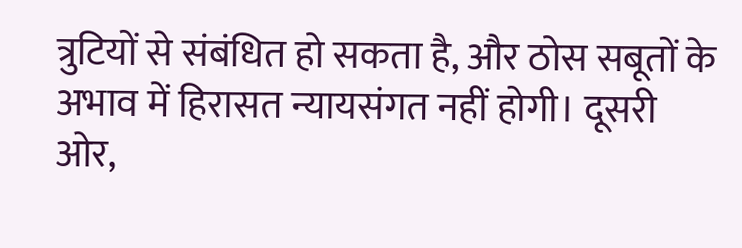त्रुटियों से संबंधित हो सकता है, और ठोस सबूतों के अभाव में हिरासत न्यायसंगत नहीं होगी। दूसरी ओर,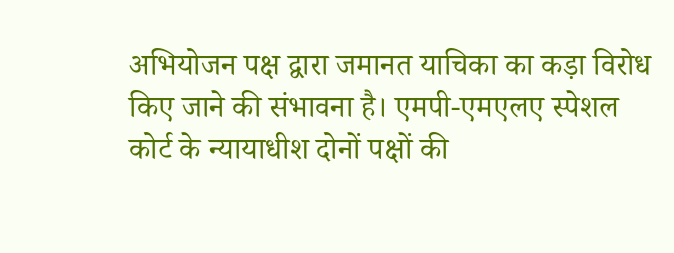अभियोजन पक्ष द्वारा जमानत याचिका का कड़ा विरोध किए जाने की संभावना है। एमपी-एमएलए स्पेशल कोर्ट के न्यायाधीश दोनों पक्षों की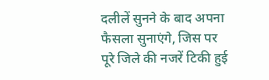दलीलें सुनने के बाद अपना फैसला सुनाएंगे, जिस पर पूरे जिले की नजरें टिकी हुई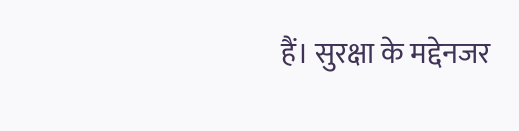हैं। सुरक्षा के मद्देनजर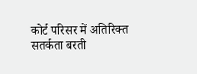कोर्ट परिसर में अतिरिक्त सतर्कता बरती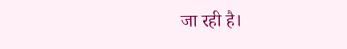जा रही है।